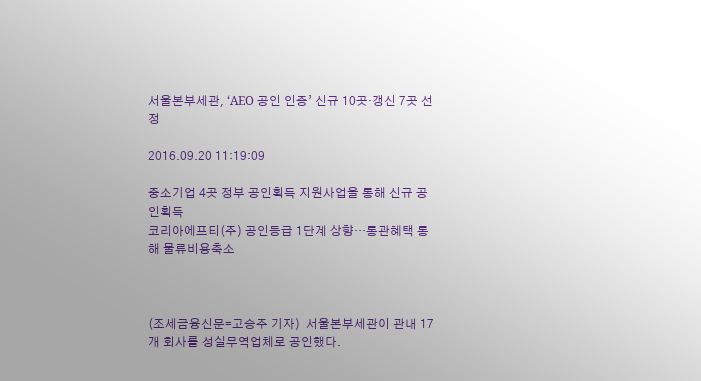서울본부세관, ‘AEO 공인 인증’ 신규 10곳·갱신 7곳 선정

2016.09.20 11:19:09

중소기업 4곳 정부 공인획득 지원사업을 통해 신규 공인획득
코리아에프티(주) 공인등급 1단계 상향…통관혜택 통해 물류비용축소



(조세금융신문=고승주 기자)  서울본부세관이 관내 17개 회사를 성실무역업체로 공인했다.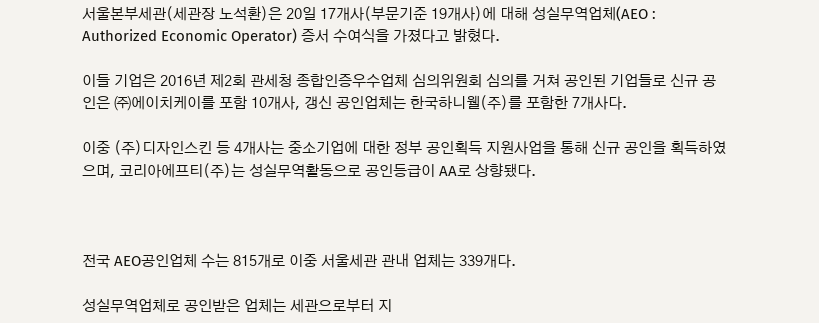서울본부세관(세관장 노석환)은 20일 17개사(부문기준 19개사)에 대해 성실무역업체(AEO : Authorized Economic Operator) 증서 수여식을 가졌다고 밝혔다.

이들 기업은 2016년 제2회 관세청 종합인증우수업체 심의위원회 심의를 거쳐 공인된 기업들로 신규 공인은 ㈜에이치케이를 포함 10개사, 갱신 공인업체는 한국하니웰(주)를 포함한 7개사다.

이중 (주)디자인스킨 등 4개사는 중소기업에 대한 정부 공인획득 지원사업을 통해 신규 공인을 획득하였으며, 코리아에프티(주)는 성실무역활동으로 공인등급이 AA로 상향됐다.



전국 AEO공인업체 수는 815개로 이중 서울세관 관내 업체는 339개다.

성실무역업체로 공인받은 업체는 세관으로부터 지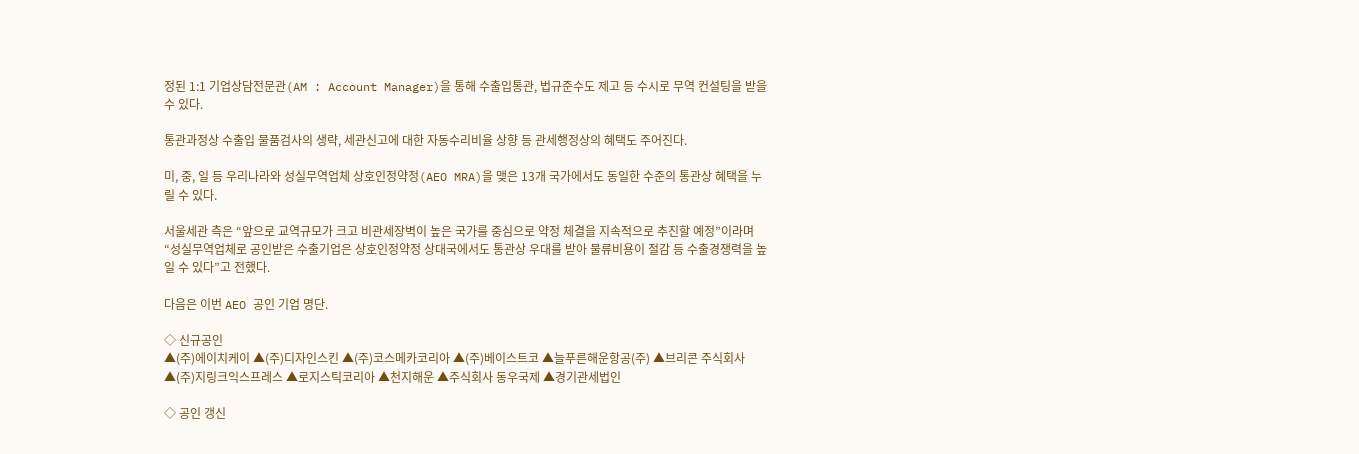정된 1:1 기업상담전문관(AM : Account Manager)을 통해 수출입통관, 법규준수도 제고 등 수시로 무역 컨설팅을 받을 수 있다.

통관과정상 수출입 물품검사의 생략, 세관신고에 대한 자동수리비율 상향 등 관세행정상의 혜택도 주어진다.

미, 중, 일 등 우리나라와 성실무역업체 상호인정약정(AEO MRA)을 맺은 13개 국가에서도 동일한 수준의 통관상 혜택을 누릴 수 있다.

서울세관 측은 “앞으로 교역규모가 크고 비관세장벽이 높은 국가를 중심으로 약정 체결을 지속적으로 추진할 예정”이라며 “성실무역업체로 공인받은 수출기업은 상호인정약정 상대국에서도 통관상 우대를 받아 물류비용이 절감 등 수출경쟁력을 높일 수 있다”고 전했다.

다음은 이번 AEO 공인 기업 명단.

◇ 신규공인
▲(주)에이치케이 ▲(주)디자인스킨 ▲(주)코스메카코리아 ▲(주)베이스트코 ▲늘푸른해운항공(주) ▲브리콘 주식회사 ▲(주)지링크익스프레스 ▲로지스틱코리아 ▲천지해운 ▲주식회사 동우국제 ▲경기관세법인

◇ 공인 갱신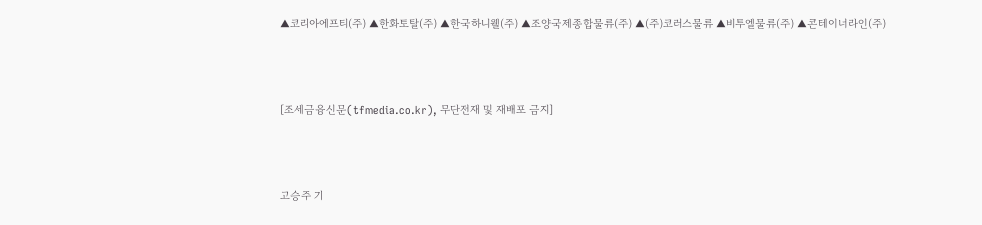▲코리아에프티(주) ▲한화토탈(주) ▲한국하니웰(주) ▲조양국제종합물류(주) ▲(주)코러스물류 ▲비투엘물류(주) ▲콘테이너라인(주)



[조세금융신문(tfmedia.co.kr), 무단전재 및 재배포 금지]



고승주 기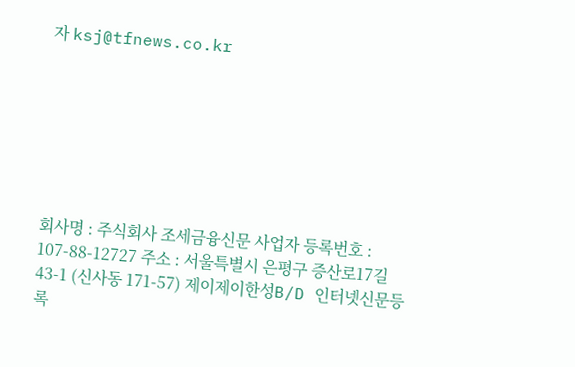자 ksj@tfnews.co.kr







회사명 : 주식회사 조세금융신문 사업자 등록번호 : 107-88-12727 주소 : 서울특별시 은평구 증산로17길 43-1 (신사동 171-57) 제이제이한성B/D 인터넷신문등록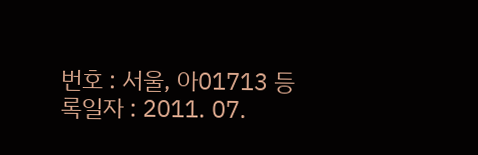번호 : 서울, 아01713 등록일자 : 2011. 07.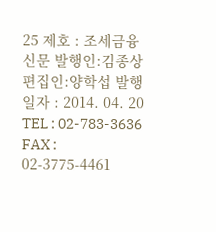25 제호 : 조세금융신문 발행인:김종상 편집인:양학섭 발행일자 : 2014. 04. 20 TEL : 02-783-3636 FAX : 02-3775-4461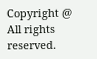Copyright @ All rights reserved.